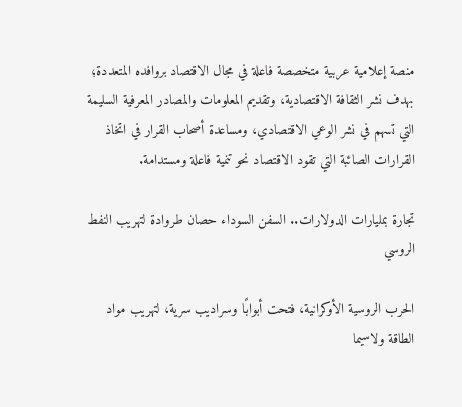منصة إعلامية عربية متخصصة فاعلة في مجال الاقتصاد بروافده المتعددة؛ بهدف نشر الثقافة الاقتصادية، وتقديم المعلومات والمصادر المعرفية السليمة التي تسهم في نشر الوعي الاقتصادي، ومساعدة أصحاب القرار في اتخاذ القرارات الصائبة التي تقود الاقتصاد نحو تنمية فاعلة ومستدامة.

تجارة بمليارات الدولارات.. السفن السوداء حصان طروادة لتهريب النفط الروسي

الحرب الروسية الأوكرانية، فتحت أبوابًا وسراديب سرية، لتهريب مواد الطاقة ولاسيما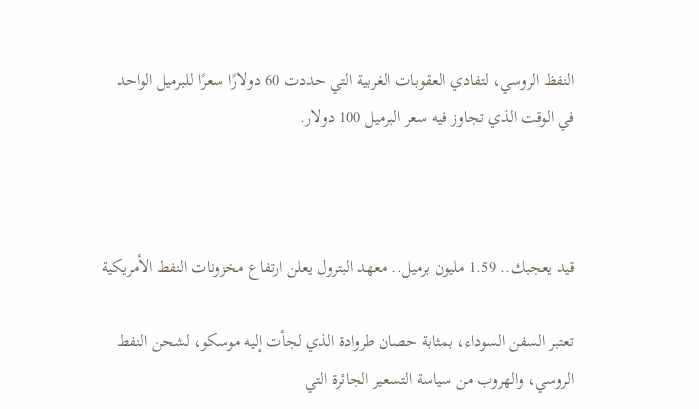النفظ الروسي، لتفادي العقوبات الغربية التي حددت 60 دولارًا سعرًا للبرميل الواحد في الوقت الذي تجاوز فيه سعر البرميل 100 دولار.



قيد يعجبك.. 1.59 مليون برميل.. معهد البترول يعلن ارتفاع مخزونات النفط الأمريكية

تعتبر السفن السوداء، بمثابة حصان طروادة الذي لجأت إليه موسكو، لشحن النفط الروسي، والهروب من سياسة التسعير الجائرة التي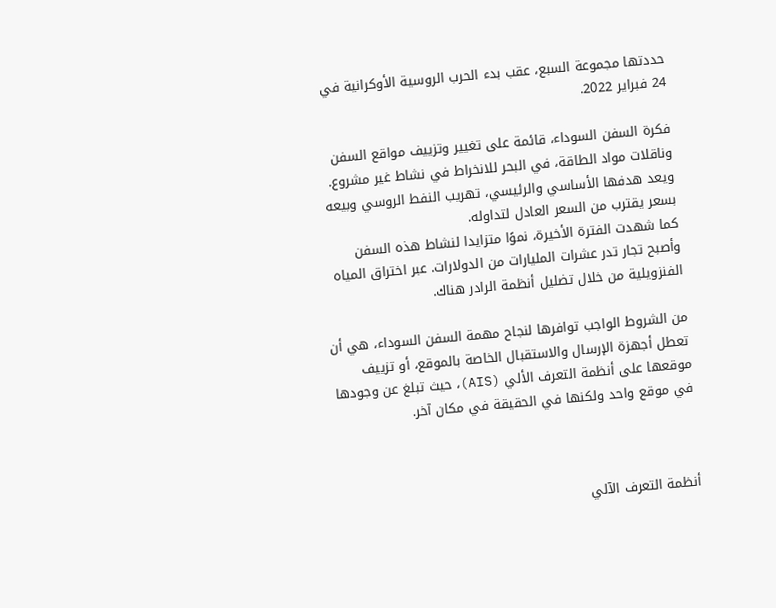حددتها مجموعة السبع، عقب بدء الحرب الروسية الأوكرانية في 24 فبراير 2022.

فكرة السفن السوداء، قائمة على تغيير وتزييف مواقع السفن وناقلات مواد الطاقة، في البحر للانخراط في نشاط غير مشروع. ويعد هدفها الأساسي والرئيسي، تهريب النفط الروسي وبيعه بسعر يقترب من السعر العادل لتداوله.
كما شهدت الفترة الأخيرة، نموًا متزايدا لنشاط هذه السفن وأصبح تجار تدر عشرات المليارات من الدولارات. عبر اختراق المياه الفنزويلية من خلال تضليل أنظمة الرادر هناك.

من الشروط الواجب توافرها لنجاح مهمة السفن السوداء، هي أن تعطل أجهزة الإرسال والاستقبال الخاصة بالموقع، أو تزييف موقعها على أنظمة التعرف الألي (AIS)، حيث تبلغ عن وجودها في موقع واحد ولكنها في الحقيقة في مكان آخر.



أنظمة التعرف الآلي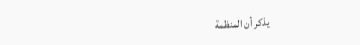يذكر أن المنظمة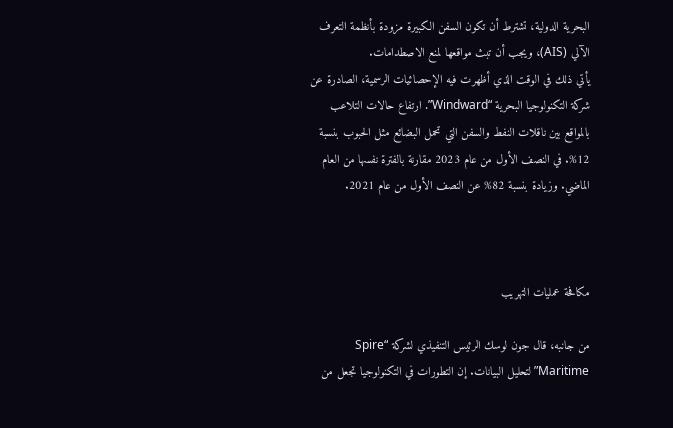البحرية الدولية، تشترط أن تكون السفن الكبيرة مزودة بأنظمة التعرف الآلي (AIS)، ويجب أن تبث مواقعها لمنع الاصطدامات.
يأتي ذلك في الوقت الذي أظهرت فيه الإحصائيات الرسمية، الصادرة عن شركة التكنولوجيا البحرية “Windward”. ارتفاع حالات التلاعب بالمواقع بين ناقلات النفط والسفن التي تحمل البضائع مثل الحبوب بنسبة 12%. في النصف الأول من عام 2023 مقارنة بالفترة نفسها من العام الماضي. وزيادة بنسبة 82% عن النصف الأول من عام 2021.



مكافحة عمليات التهريب

من جانبه، قال جون لوسك الرئيس التنفيذي لشركة “Spire Maritime” لتحليل البيانات. إن التطورات في التكنولوجيا تجعل من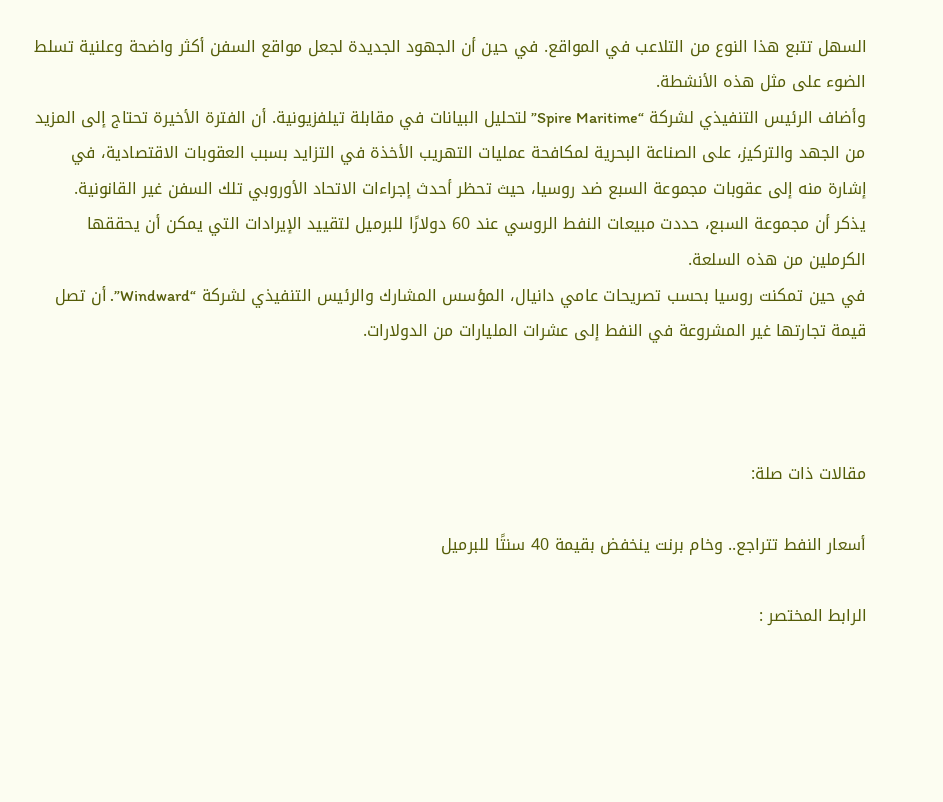السهل تتبع هذا النوع من التلاعب في المواقع. في حين أن الجهود الجديدة لجعل مواقع السفن أكثر واضحة وعلنية تسلط الضوء على مثل هذه الأنشطة.
وأضاف الرئيس التنفيذي لشركة “Spire Maritime” لتحليل البيانات في مقابلة تيلفزيونية. أن الفترة الأخيرة تحتاج إلى المزيد من الجهد والتركيز، على الصناعة البحرية لمكافحة عمليات التهريب الأخذة في التزايد بسبب العقوبات الاقتصادية، في إشارة منه إلى عقوبات مجموعة السبع ضد روسيا، حيث تحظر أحدث إجراءات الاتحاد الأوروبي تلك السفن غير القانونية.
يذكر أن مجموعة السبع، حددت مبيعات النفط الروسي عند 60 دولارًا للبرميل لتقييد الإيرادات التي يمكن أن يحققها الكرملين من هذه السلعة.
في حين تمكنت روسيا بحسب تصريحات عامي دانيال، المؤسس المشارك والرئيس التنفيذي لشركة “Windward”. أن تصل قيمة تجارتها غير المشروعة في النفط إلى عشرات المليارات من الدولارات.



مقالات ذات صلة:

أسعار النفط تتراجع.. وخام برنت ينخفض بقيمة 40 سنتًا للبرميل

الرابط المختصر :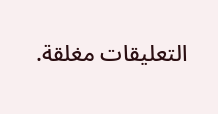التعليقات مغلقة.